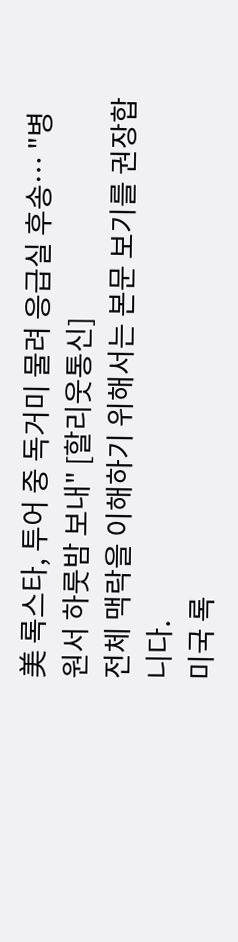美 록스타, 투어 중 독거미 물려 응급실 후송… "병원서 하룻밤 보내" [할리웃통신]
전체 맥락을 이해하기 위해서는 본문 보기를 권장합니다.
미국 록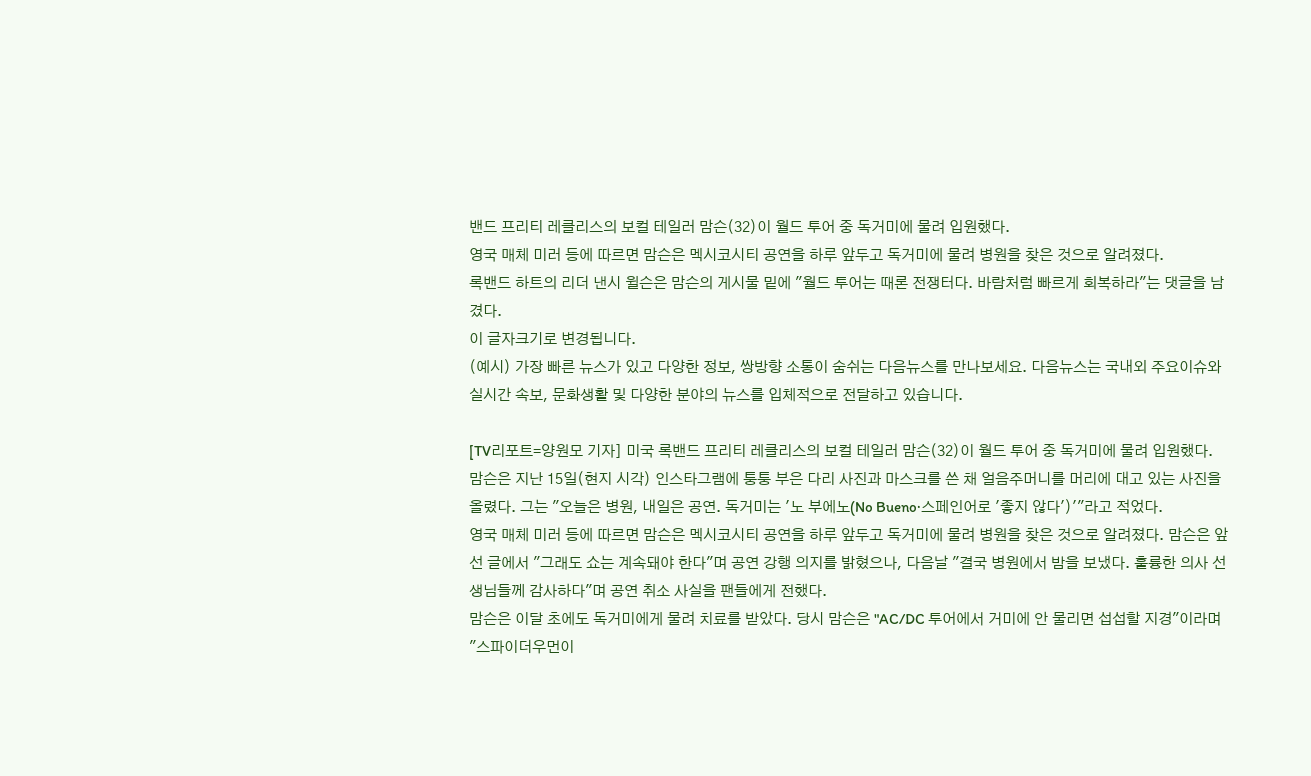밴드 프리티 레클리스의 보컬 테일러 맘슨(32)이 월드 투어 중 독거미에 물려 입원했다.
영국 매체 미러 등에 따르면 맘슨은 멕시코시티 공연을 하루 앞두고 독거미에 물려 병원을 찾은 것으로 알려졌다.
록밴드 하트의 리더 낸시 윌슨은 맘슨의 게시물 밑에 "월드 투어는 때론 전쟁터다. 바람처럼 빠르게 회복하라"는 댓글을 남겼다.
이 글자크기로 변경됩니다.
(예시) 가장 빠른 뉴스가 있고 다양한 정보, 쌍방향 소통이 숨쉬는 다음뉴스를 만나보세요. 다음뉴스는 국내외 주요이슈와 실시간 속보, 문화생활 및 다양한 분야의 뉴스를 입체적으로 전달하고 있습니다.

[TV리포트=양원모 기자] 미국 록밴드 프리티 레클리스의 보컬 테일러 맘슨(32)이 월드 투어 중 독거미에 물려 입원했다.
맘슨은 지난 15일(현지 시각) 인스타그램에 퉁퉁 부은 다리 사진과 마스크를 쓴 채 얼음주머니를 머리에 대고 있는 사진을 올렸다. 그는 "오늘은 병원, 내일은 공연. 독거미는 '노 부에노(No Bueno·스페인어로 '좋지 않다')'"라고 적었다.
영국 매체 미러 등에 따르면 맘슨은 멕시코시티 공연을 하루 앞두고 독거미에 물려 병원을 찾은 것으로 알려졌다. 맘슨은 앞선 글에서 "그래도 쇼는 계속돼야 한다"며 공연 강행 의지를 밝혔으나, 다음날 "결국 병원에서 밤을 보냈다. 훌륭한 의사 선생님들께 감사하다"며 공연 취소 사실을 팬들에게 전했다.
맘슨은 이달 초에도 독거미에게 물려 치료를 받았다. 당시 맘슨은 "AC/DC 투어에서 거미에 안 물리면 섭섭할 지경"이라며 "스파이더우먼이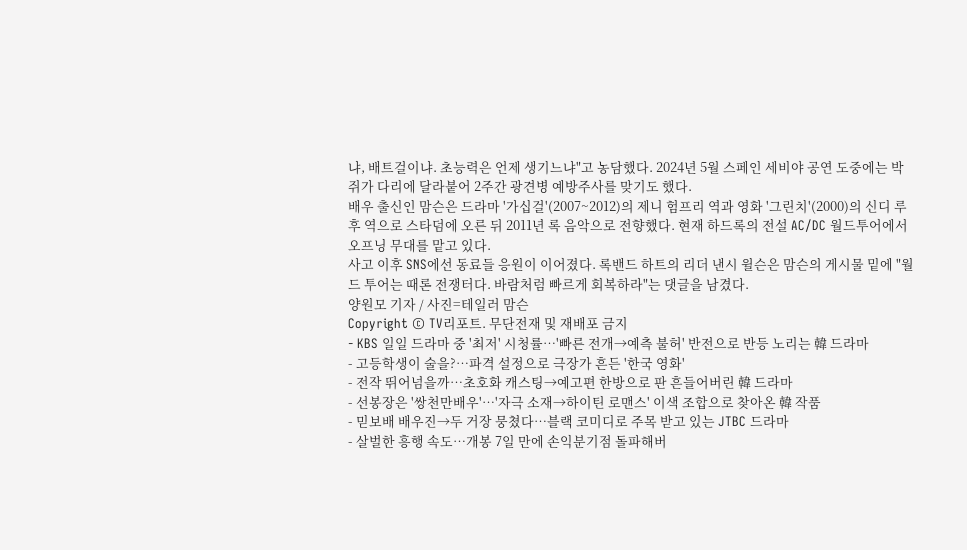냐, 배트걸이냐. 초능력은 언제 생기느냐"고 농담했다. 2024년 5월 스페인 세비야 공연 도중에는 박쥐가 다리에 달라붙어 2주간 광견병 예방주사를 맞기도 했다.
배우 출신인 맘슨은 드라마 '가십걸'(2007~2012)의 제니 험프리 역과 영화 '그린치'(2000)의 신디 루 후 역으로 스타덤에 오른 뒤 2011년 록 음악으로 전향했다. 현재 하드록의 전설 AC/DC 월드투어에서 오프닝 무대를 맡고 있다.
사고 이후 SNS에선 동료들 응원이 이어졌다. 록밴드 하트의 리더 낸시 윌슨은 맘슨의 게시물 밑에 "월드 투어는 때론 전쟁터다. 바람처럼 빠르게 회복하라"는 댓글을 남겼다.
양원모 기자 / 사진=테일러 맘슨
Copyright © TV리포트. 무단전재 및 재배포 금지
- KBS 일일 드라마 중 '최저' 시청률…'빠른 전개→예측 불허' 반전으로 반등 노리는 韓 드라마
- 고등학생이 술을?…파격 설정으로 극장가 흔든 '한국 영화'
- 전작 뛰어넘을까…초호화 캐스팅→예고편 한방으로 판 흔들어버린 韓 드라마
- 선봉장은 '쌍천만배우'…'자극 소재→하이틴 로맨스' 이색 조합으로 찾아온 韓 작품
- 믿보배 배우진→두 거장 뭉쳤다…블랙 코미디로 주목 받고 있는 JTBC 드라마
- 살벌한 흥행 속도…개봉 7일 만에 손익분기점 돌파해버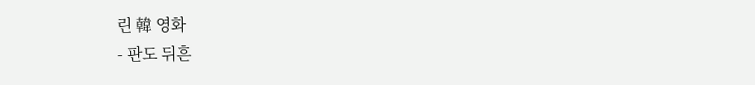린 韓 영화
- 판도 뒤흔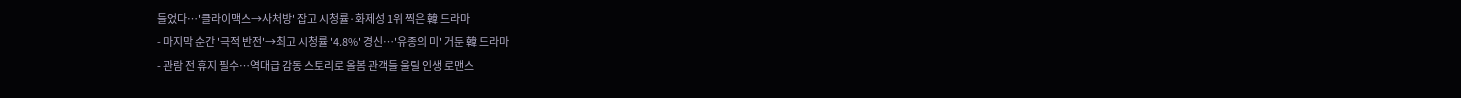들었다…'클라이맥스→사처방' 잡고 시청률·화제성 1위 찍은 韓 드라마
- 마지막 순간 '극적 반전'→최고 시청률 '4.8%' 경신…'유종의 미' 거둔 韓 드라마
- 관람 전 휴지 필수…역대급 감동 스토리로 올봄 관객들 울릴 인생 로맨스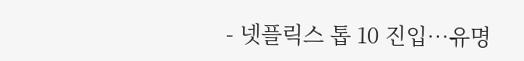- 넷플릭스 톱 10 진입…유명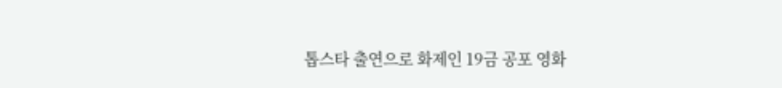톱스타 출연으로 화제인 19금 공포 영화